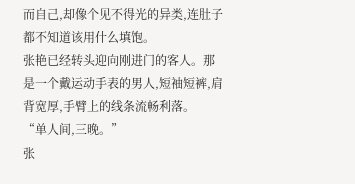而自己,却像个见不得光的异类,连肚子都不知道该用什么填饱。
张艳已经转头迎向刚进门的客人。那是一个戴运动手表的男人,短袖短裤,肩背宽厚,手臂上的线条流畅利落。
“单人间,三晚。”
张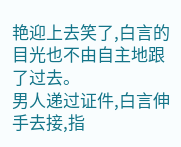艳迎上去笑了,白言的目光也不由自主地跟了过去。
男人递过证件,白言伸手去接,指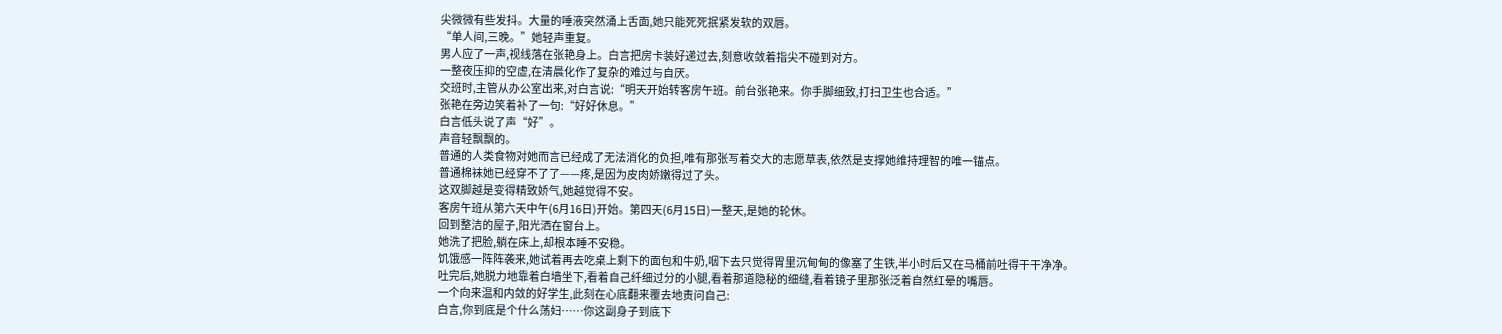尖微微有些发抖。大量的唾液突然涌上舌面,她只能死死抿紧发软的双唇。
“单人间,三晚。”她轻声重复。
男人应了一声,视线落在张艳身上。白言把房卡装好递过去,刻意收敛着指尖不碰到对方。
一整夜压抑的空虚,在清晨化作了复杂的难过与自厌。
交班时,主管从办公室出来,对白言说:“明天开始转客房午班。前台张艳来。你手脚细致,打扫卫生也合适。”
张艳在旁边笑着补了一句:“好好休息。”
白言低头说了声“好”。
声音轻飘飘的。
普通的人类食物对她而言已经成了无法消化的负担,唯有那张写着交大的志愿草表,依然是支撑她维持理智的唯一锚点。
普通棉袜她已经穿不了了——疼,是因为皮肉娇嫩得过了头。
这双脚越是变得精致娇气,她越觉得不安。
客房午班从第六天中午(6月16日)开始。第四天(6月15日)一整天,是她的轮休。
回到整洁的屋子,阳光洒在窗台上。
她洗了把脸,躺在床上,却根本睡不安稳。
饥饿感一阵阵袭来,她试着再去吃桌上剩下的面包和牛奶,咽下去只觉得胃里沉甸甸的像塞了生铁,半小时后又在马桶前吐得干干净净。
吐完后,她脱力地靠着白墙坐下,看着自己纤细过分的小腿,看着那道隐秘的细缝,看着镜子里那张泛着自然红晕的嘴唇。
一个向来温和内敛的好学生,此刻在心底翻来覆去地责问自己:
白言,你到底是个什么荡妇……你这副身子到底下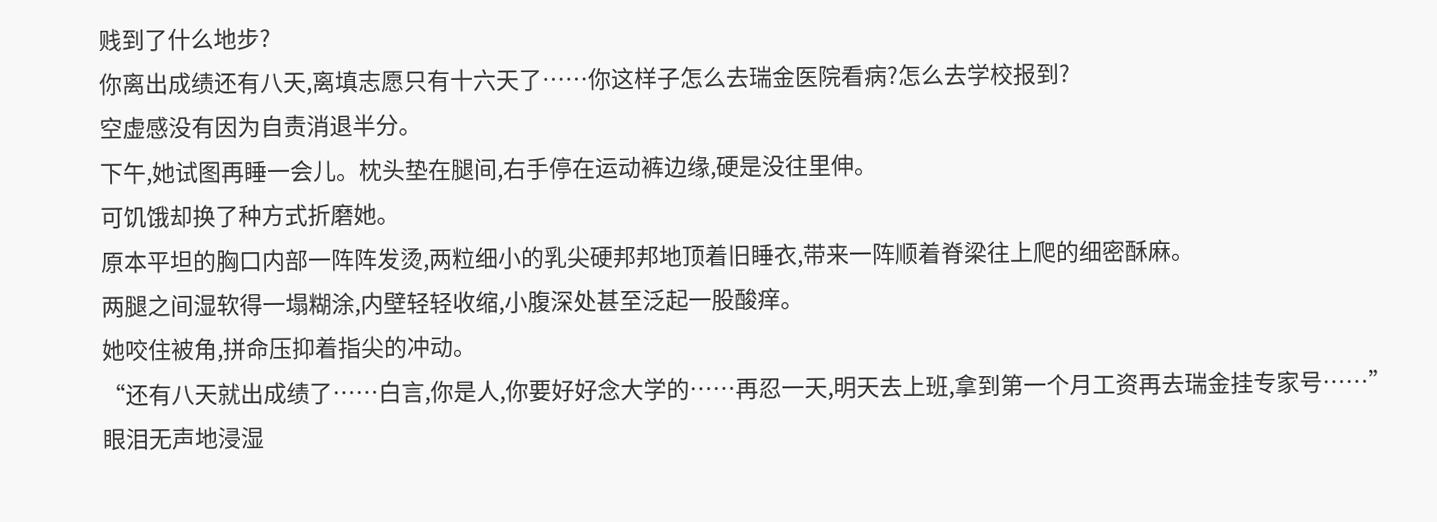贱到了什么地步?
你离出成绩还有八天,离填志愿只有十六天了……你这样子怎么去瑞金医院看病?怎么去学校报到?
空虚感没有因为自责消退半分。
下午,她试图再睡一会儿。枕头垫在腿间,右手停在运动裤边缘,硬是没往里伸。
可饥饿却换了种方式折磨她。
原本平坦的胸口内部一阵阵发烫,两粒细小的乳尖硬邦邦地顶着旧睡衣,带来一阵顺着脊梁往上爬的细密酥麻。
两腿之间湿软得一塌糊涂,内壁轻轻收缩,小腹深处甚至泛起一股酸痒。
她咬住被角,拼命压抑着指尖的冲动。
“还有八天就出成绩了……白言,你是人,你要好好念大学的……再忍一天,明天去上班,拿到第一个月工资再去瑞金挂专家号……”
眼泪无声地浸湿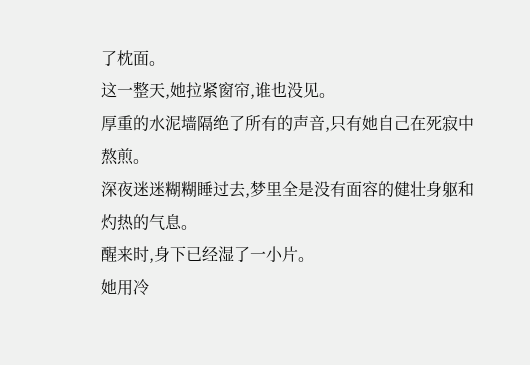了枕面。
这一整天,她拉紧窗帘,谁也没见。
厚重的水泥墙隔绝了所有的声音,只有她自己在死寂中熬煎。
深夜迷迷糊糊睡过去,梦里全是没有面容的健壮身躯和灼热的气息。
醒来时,身下已经湿了一小片。
她用冷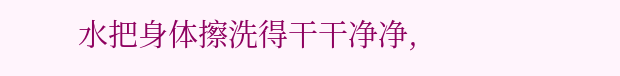水把身体擦洗得干干净净,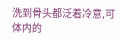洗到骨头都泛着冷意,可体内的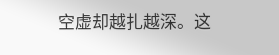空虚却越扎越深。这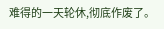难得的一天轮休,彻底作废了。